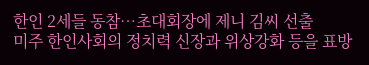한인 2세들 동참…초대회장에 제니 김씨 선출
미주 한인사회의 정치력 신장과 위상강화 등을 표방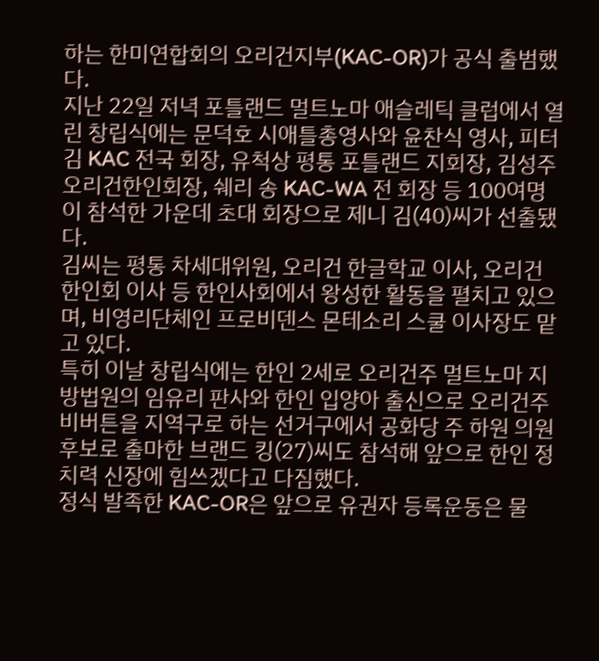하는 한미연합회의 오리건지부(KAC-OR)가 공식 출범했다.
지난 22일 저녁 포틀랜드 멀트노마 애슬레틱 클럽에서 열린 창립식에는 문덕호 시애틀총영사와 윤찬식 영사, 피터 김 KAC 전국 회장, 유척상 평통 포틀랜드 지회장, 김성주 오리건한인회장, 쉐리 송 KAC-WA 전 회장 등 100여명이 참석한 가운데 초대 회장으로 제니 김(40)씨가 선출됐다.
김씨는 평통 차세대위원, 오리건 한글학교 이사, 오리건한인회 이사 등 한인사회에서 왕성한 활동을 펼치고 있으며, 비영리단체인 프로비덴스 몬테소리 스쿨 이사장도 맡고 있다.
특히 이날 창립식에는 한인 2세로 오리건주 멀트노마 지방법원의 임유리 판사와 한인 입양아 출신으로 오리건주 비버튼을 지역구로 하는 선거구에서 공화당 주 하원 의원 후보로 출마한 브랜드 킹(27)씨도 참석해 앞으로 한인 정치력 신장에 힘쓰겠다고 다짐했다.
정식 발족한 KAC-OR은 앞으로 유권자 등록운동은 물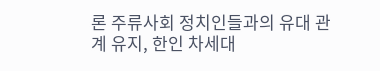론 주류사회 정치인들과의 유대 관계 유지, 한인 차세대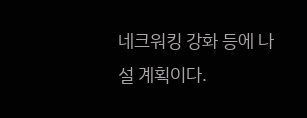네크워킹 강화 등에 나설 계획이다.